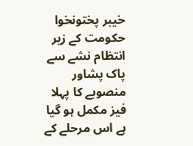خیبر پختونخوا حکومت کے زیر انتظام نشے سے پاک پشاور منصوبے کا پہلا فیز مکمل ہو گیا ہے اس مرحلے کے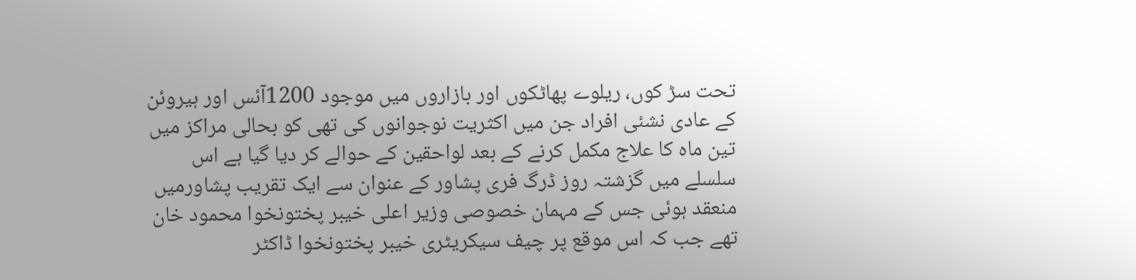تحت سڑ کوں، ریلوے پھاٹکوں اور بازاروں میں موجود 1200آئس اور ہیروئن کے عادی نشئی افراد جن میں اکثریت نوجوانوں کی تھی کو بحالی مراکز میں تین ماہ کا علاج مکمل کرنے کے بعد لواحقین کے حوالے کر دیا گیا ہے اس سلسلے میں گزشتہ روز ڈرگ فری پشاور کے عنوان سے ایک تقریب پشاورمیں منعقد ہوئی جس کے مہمان خصوصی وزیر اعلی خیبر پختونخوا محمود خان تھے جب کہ اس موقع پر چیف سیکریٹری خیبر پختونخوا ڈاکٹر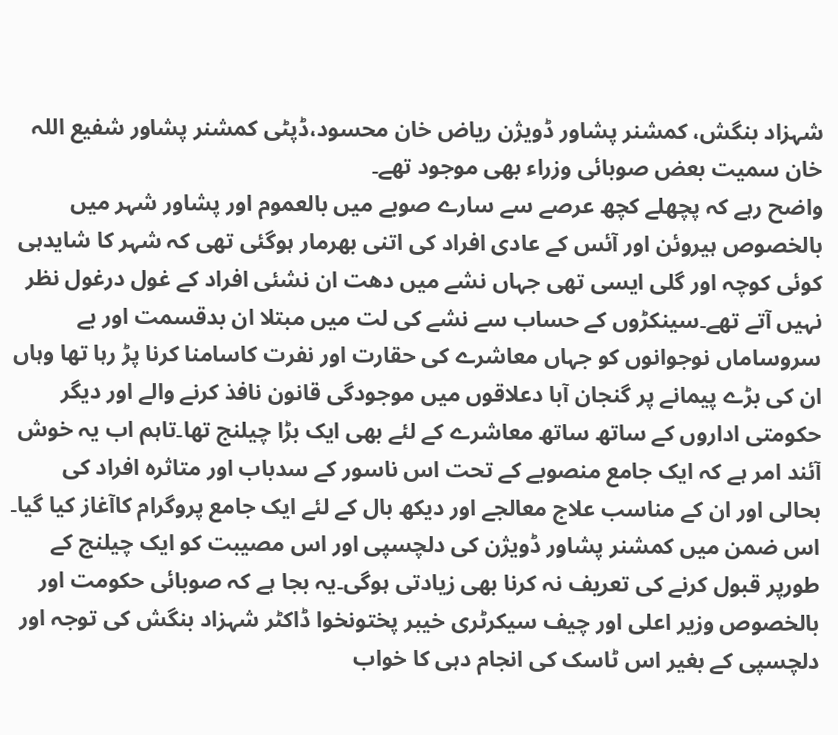شہزاد بنگش، کمشنر پشاور ڈویژن ریاض خان محسود،ڈپٹی کمشنر پشاور شفیع اللہ خان سمیت بعض صوبائی وزراء بھی موجود تھے۔
واضح رہے کہ پچھلے کچھ عرصے سے سارے صوبے میں بالعموم اور پشاور شہر میں بالخصوص ہیروئن اور آئس کے عادی افراد کی اتنی بھرمار ہوگئی تھی کہ شہر کا شایدہی کوئی کوچہ اور گلی ایسی تھی جہاں نشے میں دھت ان نشئی افراد کے غول درغول نظر نہیں آتے تھے۔سینکڑوں کے حساب سے نشے کی لت میں مبتلا ان بدقسمت اور بے سروساماں نوجوانوں کو جہاں معاشرے کی حقارت اور نفرت کاسامنا کرنا پڑ رہا تھا وہاں ان کی بڑے پیمانے پر گنجان آبا دعلاقوں میں موجودگی قانون نافذ کرنے والے اور دیگر حکومتی اداروں کے ساتھ ساتھ معاشرے کے لئے بھی ایک بڑا چیلنج تھا۔تاہم اب یہ خوش آئند امر ہے کہ ایک جامع منصوبے کے تحت اس ناسور کے سدباب اور متاثرہ افراد کی بحالی اور ان کے مناسب علاج معالجے اور دیکھ بال کے لئے ایک جامع پروگرام کاآغاز کیا گیا۔
اس ضمن میں کمشنر پشاور ڈویژن کی دلچسپی اور اس مصیبت کو ایک چیلنج کے طورپر قبول کرنے کی تعریف نہ کرنا بھی زیادتی ہوگی۔یہ بجا ہے کہ صوبائی حکومت اور بالخصوص وزیر اعلی اور چیف سیکرٹری خیبر پختونخوا ڈاکٹر شہزاد بنگش کی توجہ اور دلچسپی کے بغیر اس ٹاسک کی انجام دہی کا خواب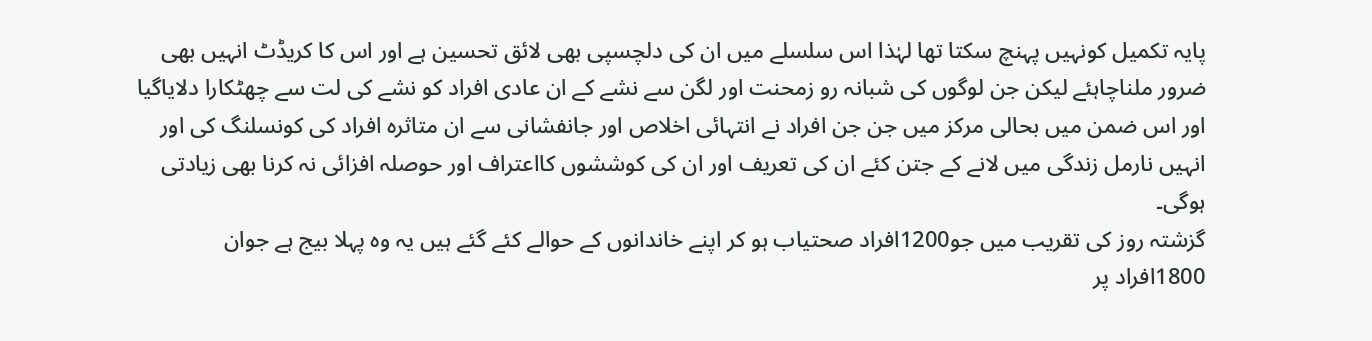پایہ تکمیل کونہیں پہنچ سکتا تھا لہٰذا اس سلسلے میں ان کی دلچسپی بھی لائق تحسین ہے اور اس کا کریڈٹ انہیں بھی ضرور ملناچاہئے لیکن جن لوگوں کی شبانہ رو زمحنت اور لگن سے نشے کے ان عادی افراد کو نشے کی لت سے چھٹکارا دلایاگیا اور اس ضمن میں بحالی مرکز میں جن جن افراد نے انتہائی اخلاص اور جانفشانی سے ان متاثرہ افراد کی کونسلنگ کی اور انہیں نارمل زندگی میں لانے کے جتن کئے ان کی تعریف اور ان کی کوششوں کااعتراف اور حوصلہ افزائی نہ کرنا بھی زیادتی ہوگی۔
گزشتہ روز کی تقریب میں جو1200افراد صحتیاب ہو کر اپنے خاندانوں کے حوالے کئے گئے ہیں یہ وہ پہلا بیج ہے جوان 1800افراد پر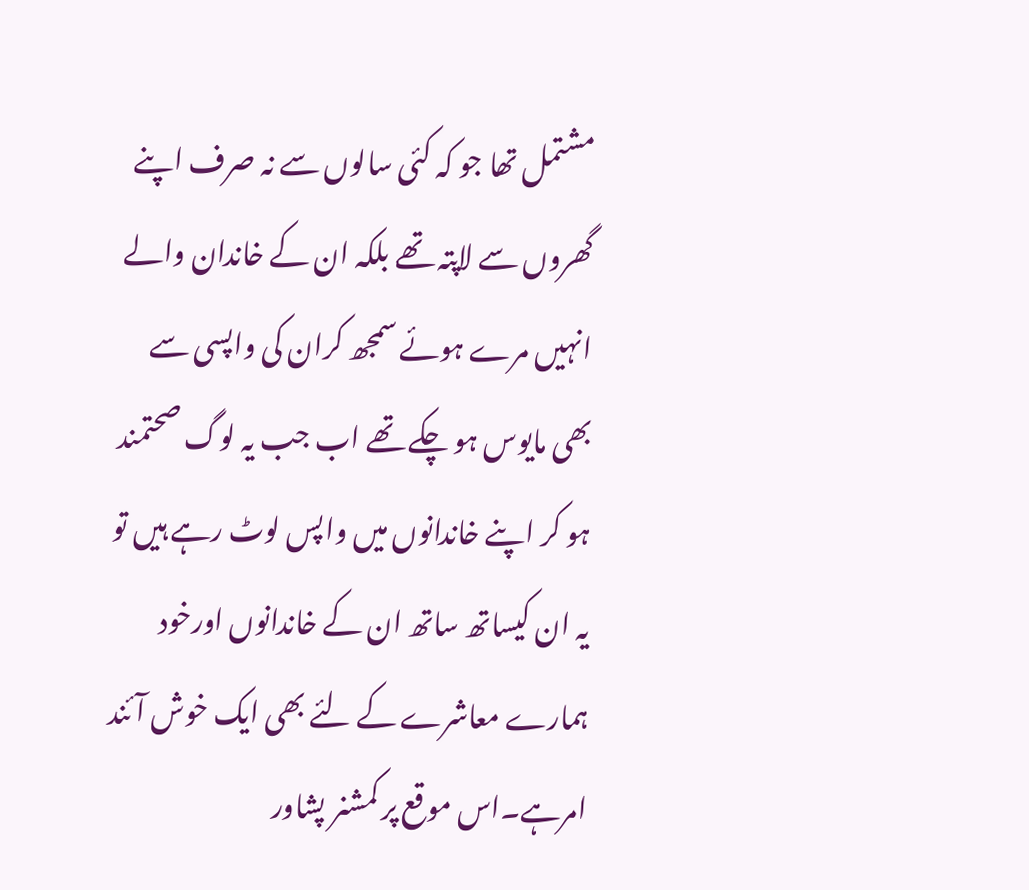مشتمل تھا جو کہ کئی سالوں سے نہ صرف اپنے گھروں سے لاپتہ تھے بلکہ ان کے خاندان والے انہیں مرے ہوئے سمجھ کران کی واپسی سے بھی مایوس ہو چکے تھے اب جب یہ لوگ صحتمند ہو کر اپنے خاندانوں میں واپس لوٹ رہے ہیں تو یہ ان کیساتھ ساتھ ان کے خاندانوں اورخود ہمارے معاشرے کے لئے بھی ایک خوش آئند امرہے۔اس موقع پر کمشنر پشاور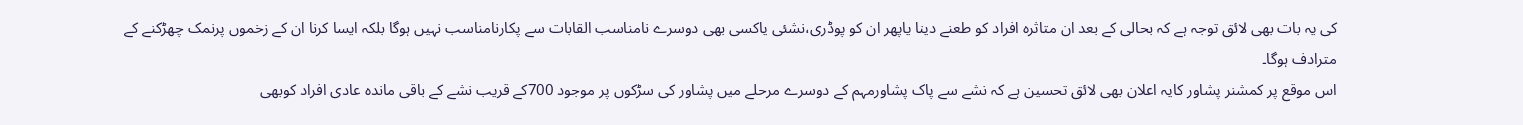کی یہ بات بھی لائق توجہ ہے کہ بحالی کے بعد ان متاثرہ افراد کو طعنے دینا یاپھر ان کو پوڈری،نشئی یاکسی بھی دوسرے نامناسب القابات سے پکارنامناسب نہیں ہوگا بلکہ ایسا کرنا ان کے زخموں پرنمک چھڑکنے کے مترادف ہوگا۔
اس موقع پر کمشنر پشاور کایہ اعلان بھی لائق تحسین ہے کہ نشے سے پاک پشاورمہم کے دوسرے مرحلے میں پشاور کی سڑکوں پر موجود 700کے قریب نشے کے باقی ماندہ عادی افراد کوبھی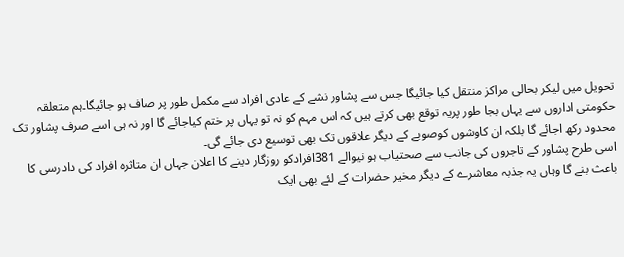تحویل میں لیکر بحالی مراکز منتقل کیا جائیگا جس سے پشاور نشے کے عادی افراد سے مکمل طور پر صاف ہو جائیگا۔ہم متعلقہ حکومتی اداروں سے یہاں بجا طور پریہ توقع بھی کرتے ہیں کہ اس مہم کو نہ تو یہاں پر ختم کیاجائے گا اور نہ ہی اسے صرف پشاور تک محدود رکھ اجائے گا بلکہ ان کاوشوں کوصوبے کے دیگر علاقوں تک بھی توسیع دی جائے گی۔
اسی طرح پشاور کے تاجروں کی جانب سے صحتیاب ہو نیوالے 381افرادکو روزگار دینے کا اعلان جہاں ان متاثرہ افراد کی دادرسی کا باعث بنے گا وہاں یہ جذبہ معاشرے کے دیگر مخیر حضرات کے لئے بھی ایک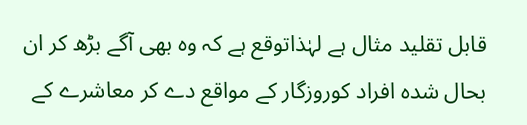قابل تقلید مثال ہے لہٰذاتوقع ہے کہ وہ بھی آگے بڑھ کر ان بحال شدہ افراد کوروزگار کے مواقع دے کر معاشرے کے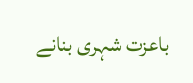باعزت شہری بنانے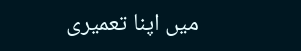میں اپنا تعمیری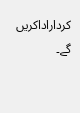کرداراداکریں گے۔